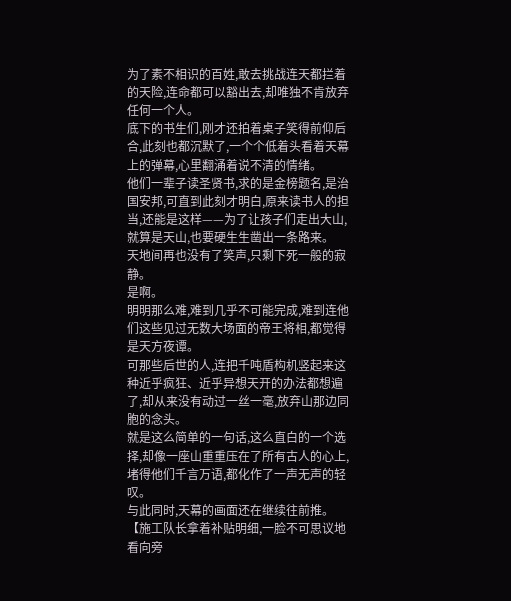为了素不相识的百姓,敢去挑战连天都拦着的天险,连命都可以豁出去,却唯独不肯放弃任何一个人。
底下的书生们,刚才还拍着桌子笑得前仰后合,此刻也都沉默了,一个个低着头看着天幕上的弹幕,心里翻涌着说不清的情绪。
他们一辈子读圣贤书,求的是金榜题名,是治国安邦,可直到此刻才明白,原来读书人的担当,还能是这样——为了让孩子们走出大山,就算是天山,也要硬生生凿出一条路来。
天地间再也没有了笑声,只剩下死一般的寂静。
是啊。
明明那么难,难到几乎不可能完成,难到连他们这些见过无数大场面的帝王将相,都觉得是天方夜谭。
可那些后世的人,连把千吨盾构机竖起来这种近乎疯狂、近乎异想天开的办法都想遍了,却从来没有动过一丝一毫,放弃山那边同胞的念头。
就是这么简单的一句话,这么直白的一个选择,却像一座山重重压在了所有古人的心上,堵得他们千言万语,都化作了一声无声的轻叹。
与此同时,天幕的画面还在继续往前推。
【施工队长拿着补贴明细,一脸不可思议地看向旁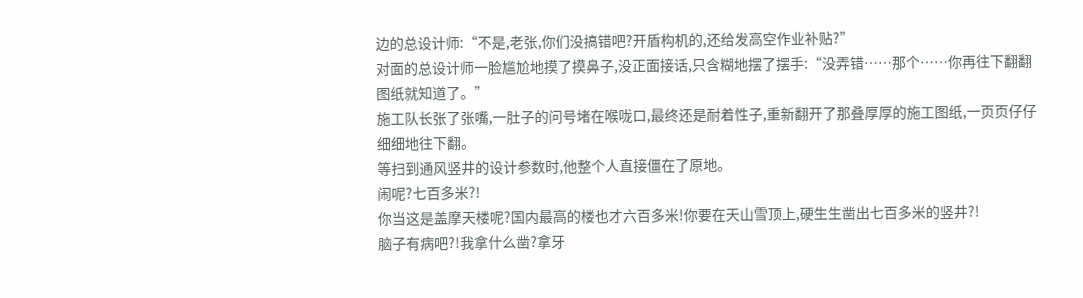边的总设计师:“不是,老张,你们没搞错吧?开盾构机的,还给发高空作业补贴?”
对面的总设计师一脸尴尬地摸了摸鼻子,没正面接话,只含糊地摆了摆手:“没弄错……那个……你再往下翻翻图纸就知道了。”
施工队长张了张嘴,一肚子的问号堵在喉咙口,最终还是耐着性子,重新翻开了那叠厚厚的施工图纸,一页页仔仔细细地往下翻。
等扫到通风竖井的设计参数时,他整个人直接僵在了原地。
闹呢?七百多米?!
你当这是盖摩天楼呢?国内最高的楼也才六百多米!你要在天山雪顶上,硬生生凿出七百多米的竖井?!
脑子有病吧?!我拿什么凿?拿牙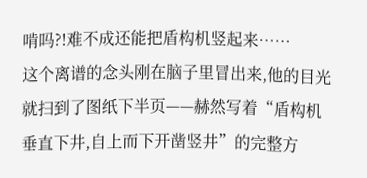啃吗?!难不成还能把盾构机竖起来……
这个离谱的念头刚在脑子里冒出来,他的目光就扫到了图纸下半页——赫然写着“盾构机垂直下井,自上而下开凿竖井”的完整方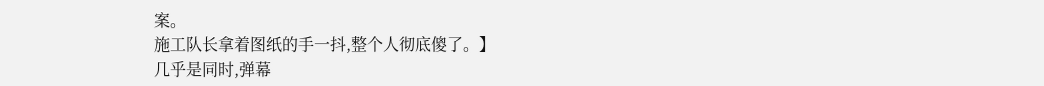案。
施工队长拿着图纸的手一抖,整个人彻底傻了。】
几乎是同时,弹幕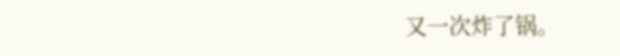又一次炸了锅。